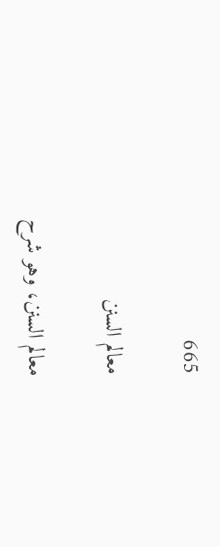665

معالم السنن

معالم السنن، وهو شرح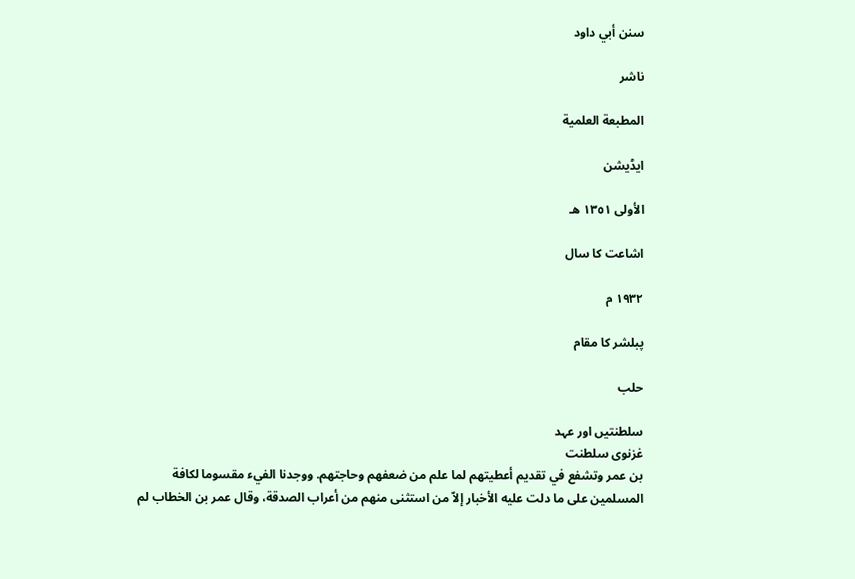سنن أبي داود

ناشر

المطبعة العلمية

ایڈیشن

الأولى ١٣٥١ هـ

اشاعت کا سال

١٩٣٢ م

پبلشر کا مقام

حلب

سلطنتیں اور عہد
غزنوی سلطنت
بن عمر وتشفع في تقديم أعطيتهم لما علم من ضعفهم وحاجتهم. ووجدنا الفيء مقسوما لكافة المسلمين على ما دلت عليه الأخبار إلاّ من استثنى منهم من أعراب الصدقة، وقال عمر بن الخطاب لم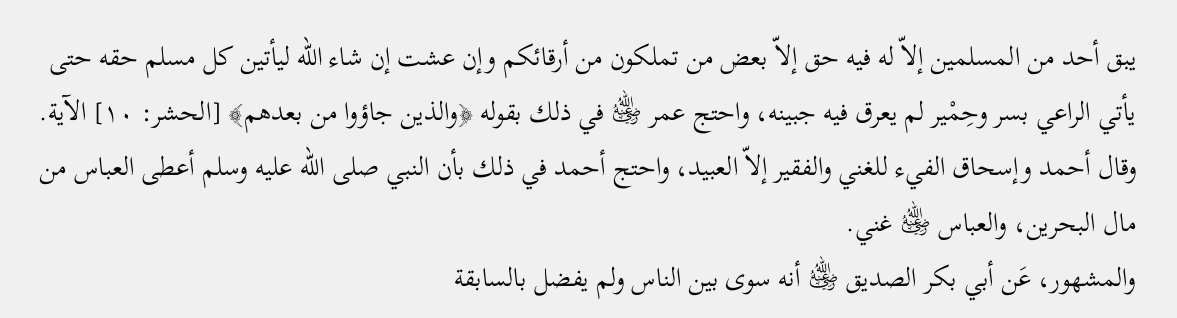يبق أحد من المسلمين إلاّ له فيه حق إلاّ بعض من تملكون من أرقائكم وإن عشت إن شاء الله ليأتين كل مسلم حقه حتى يأتي الراعي بسر وحِمْير لم يعرق فيه جبينه، واحتج عمر ﵁ في ذلك بقوله ﴿والذين جاؤوا من بعدهم﴾ [الحشر: ١٠] الآية.
وقال أحمد وإسحاق الفيء للغني والفقير إلاّ العبيد، واحتج أحمد في ذلك بأن النبي صلى الله عليه وسلم أعطى العباس من مال البحرين، والعباس ﵁ غني.
والمشهور، عَن أبي بكر الصديق ﵁ أنه سوى بين الناس ولم يفضل بالسابقة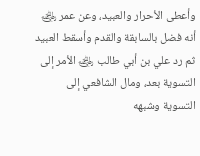وأعطى الأحرار والعبيد، وعن عمر ﵁ أنه فضل بالسابقة والقدم وأسقط العبيد ثم رد علي بن أبي طالب ﵁ الأمر إلى التسوية بعد، ومال الشافعي إلى التسوية وشبهه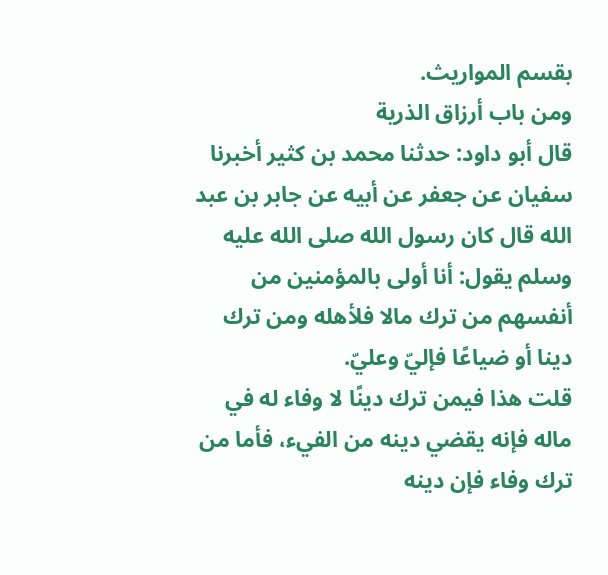بقسم المواريث.
ومن باب أرزاق الذرية
قال أبو داود: حدثنا محمد بن كثير أخبرنا سفيان عن جعفر عن أبيه عن جابر بن عبد الله قال كان رسول الله صلى الله عليه وسلم يقول: أنا أولى بالمؤمنين من أنفسهم من ترك مالا فلأهله ومن ترك دينا أو ضياعًا فإليّ وعليّ.
قلت هذا فيمن ترك دينًا لا وفاء له في ماله فإنه يقضي دينه من الفيء، فأما من ترك وفاء فإن دينه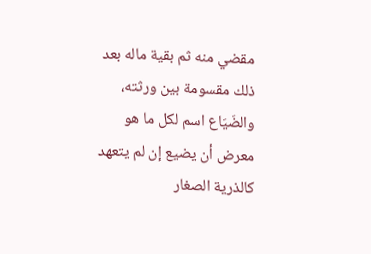مقضي منه ثم بقية ماله بعد ذلك مقسومة بين ورثته، والضَيَاع اسم لكل ما هو معرض أن يضيع إن لم يتعهد كالذرية الصغار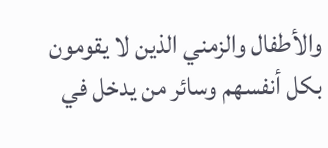والأطفال والزمني الذين لا يقومون بكل أنفسهم وسائر من يدخل في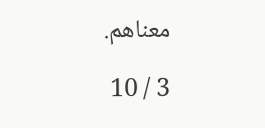معناهم.

3 / 10